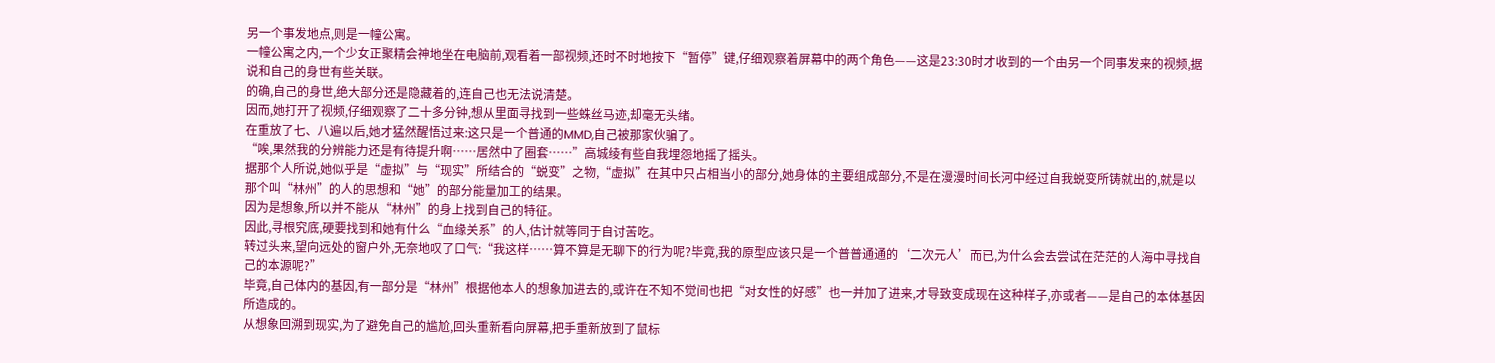另一个事发地点,则是一幢公寓。
一幢公寓之内,一个少女正聚精会神地坐在电脑前,观看着一部视频,还时不时地按下“暂停”键,仔细观察着屏幕中的两个角色——这是23:30时才收到的一个由另一个同事发来的视频,据说和自己的身世有些关联。
的确,自己的身世,绝大部分还是隐藏着的,连自己也无法说清楚。
因而,她打开了视频,仔细观察了二十多分钟,想从里面寻找到一些蛛丝马迹,却毫无头绪。
在重放了七、八遍以后,她才猛然醒悟过来:这只是一个普通的MMD,自己被那家伙骗了。
“唉,果然我的分辨能力还是有待提升啊……居然中了圈套……”高城绫有些自我埋怨地摇了摇头。
据那个人所说,她似乎是“虚拟”与“现实”所结合的“蜕变”之物,“虚拟”在其中只占相当小的部分,她身体的主要组成部分,不是在漫漫时间长河中经过自我蜕变所铸就出的,就是以那个叫“林州”的人的思想和“她”的部分能量加工的结果。
因为是想象,所以并不能从“林州”的身上找到自己的特征。
因此,寻根究底,硬要找到和她有什么“血缘关系”的人,估计就等同于自讨苦吃。
转过头来,望向远处的窗户外,无奈地叹了口气:“我这样……算不算是无聊下的行为呢?毕竟,我的原型应该只是一个普普通通的‘二次元人’而已,为什么会去尝试在茫茫的人海中寻找自己的本源呢?”
毕竟,自己体内的基因,有一部分是“林州”根据他本人的想象加进去的,或许在不知不觉间也把“对女性的好感”也一并加了进来,才导致变成现在这种样子,亦或者——是自己的本体基因所造成的。
从想象回溯到现实,为了避免自己的尴尬,回头重新看向屏幕,把手重新放到了鼠标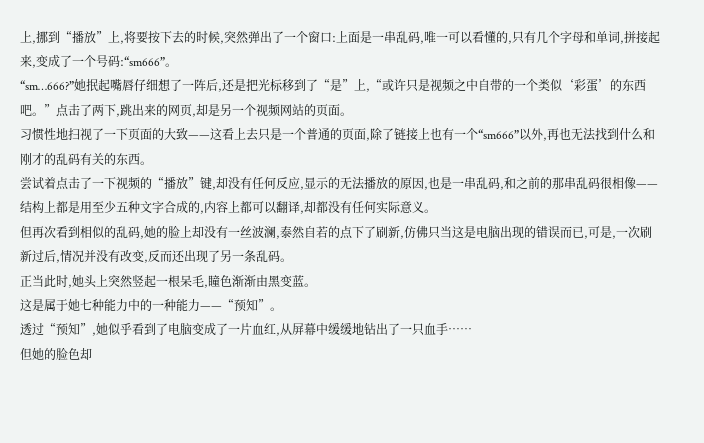上,挪到“播放”上,将要按下去的时候,突然弹出了一个窗口:上面是一串乱码,唯一可以看懂的,只有几个字母和单词,拼接起来,变成了一个号码:“sm666”。
“sm…666?”她抿起嘴唇仔细想了一阵后,还是把光标移到了“是”上,“或许只是视频之中自带的一个类似‘彩蛋’的东西吧。”点击了两下,跳出来的网页,却是另一个视频网站的页面。
习惯性地扫视了一下页面的大致——这看上去只是一个普通的页面,除了链接上也有一个“sm666”以外,再也无法找到什么和刚才的乱码有关的东西。
尝试着点击了一下视频的“播放”键,却没有任何反应,显示的无法播放的原因,也是一串乱码,和之前的那串乱码很相像——结构上都是用至少五种文字合成的,内容上都可以翻译,却都没有任何实际意义。
但再次看到相似的乱码,她的脸上却没有一丝波澜,泰然自若的点下了刷新,仿佛只当这是电脑出现的错误而已,可是,一次刷新过后,情况并没有改变,反而还出现了另一条乱码。
正当此时,她头上突然竖起一根呆毛,瞳色渐渐由黑变蓝。
这是属于她七种能力中的一种能力——“预知”。
透过“预知”,她似乎看到了电脑变成了一片血红,从屏幕中缓缓地钻出了一只血手……
但她的脸色却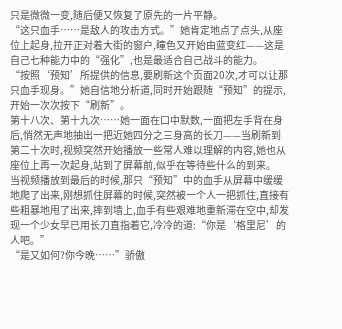只是微微一变,随后便又恢复了原先的一片平静。
“这只血手……是敌人的攻击方式。”她肯定地点了点头,从座位上起身,拉开正对着大街的窗户,瞳色又开始由蓝变红——这是自己七种能力中的“强化”,也是最适合自己战斗的能力。
“按照‘预知’所提供的信息,要刷新这个页面20次,才可以让那只血手现身。”她自信地分析道,同时开始跟随“预知”的提示,开始一次次按下“刷新”。
第十八次、第十九次……她一面在口中默数,一面把左手背在身后,悄然无声地抽出一把近她四分之三身高的长刀——当刷新到第二十次时,视频突然开始播放一些常人难以理解的内容,她也从座位上再一次起身,站到了屏幕前,似乎在等待些什么的到来。
当视频播放到最后的时候,那只“预知”中的血手从屏幕中缓缓地爬了出来,刚想抓住屏幕的时候,突然被一个人一把抓住,直接有些粗暴地甩了出来,摔到墙上,血手有些艰难地重新滞在空中,却发现一个少女早已用长刀直指着它,冷冷的道:“你是‘格里尼’的人吧。”
“是又如何?你今晚……”骄傲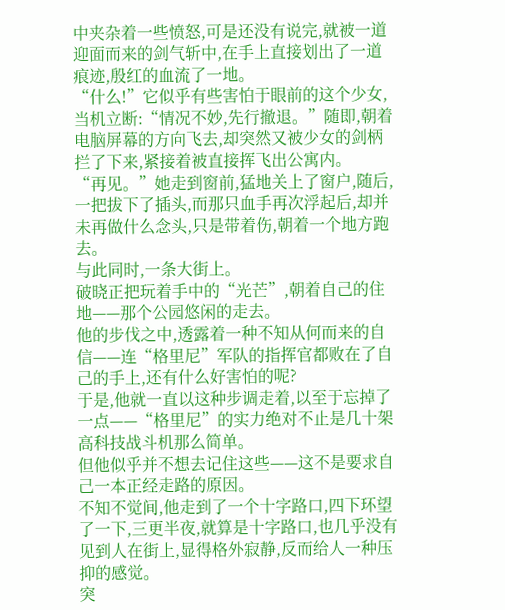中夹杂着一些愤怒,可是还没有说完,就被一道迎面而来的剑气斩中,在手上直接划出了一道痕迹,殷红的血流了一地。
“什么!”它似乎有些害怕于眼前的这个少女,当机立断:“情况不妙,先行撤退。”随即,朝着电脑屏幕的方向飞去,却突然又被少女的剑柄拦了下来,紧接着被直接挥飞出公寓内。
“再见。”她走到窗前,猛地关上了窗户,随后,一把拔下了插头,而那只血手再次浮起后,却并未再做什么念头,只是带着伤,朝着一个地方跑去。
与此同时,一条大街上。
破晓正把玩着手中的“光芒”,朝着自己的住地——那个公园悠闲的走去。
他的步伐之中,透露着一种不知从何而来的自信——连“格里尼”军队的指挥官都败在了自己的手上,还有什么好害怕的呢?
于是,他就一直以这种步调走着,以至于忘掉了一点——“格里尼”的实力绝对不止是几十架高科技战斗机那么简单。
但他似乎并不想去记住这些——这不是要求自己一本正经走路的原因。
不知不觉间,他走到了一个十字路口,四下环望了一下,三更半夜,就算是十字路口,也几乎没有见到人在街上,显得格外寂静,反而给人一种压抑的感觉。
突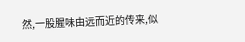然,一股腥味由远而近的传来,似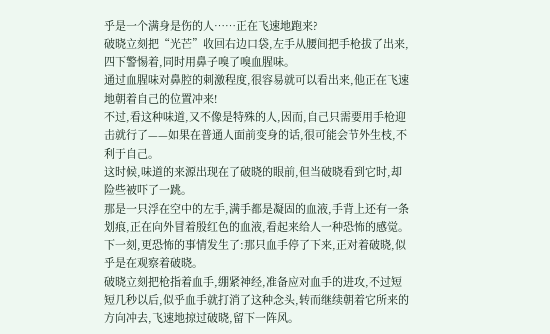乎是一个满身是伤的人……正在飞速地跑来?
破晓立刻把“光芒”收回右边口袋,左手从腰间把手枪拔了出来,四下警惕着,同时用鼻子嗅了嗅血腥味。
通过血腥味对鼻腔的刺激程度,很容易就可以看出来,他正在飞速地朝着自己的位置冲来!
不过,看这种味道,又不像是特殊的人,因而,自己只需要用手枪迎击就行了——如果在普通人面前变身的话,很可能会节外生枝,不利于自己。
这时候,味道的来源出现在了破晓的眼前,但当破晓看到它时,却险些被吓了一跳。
那是一只浮在空中的左手,满手都是凝固的血液,手背上还有一条划痕,正在向外冒着殷红色的血液,看起来给人一种恐怖的感觉。
下一刻,更恐怖的事情发生了:那只血手停了下来,正对着破晓,似乎是在观察着破晓。
破晓立刻把枪指着血手,绷紧神经,准备应对血手的进攻,不过短短几秒以后,似乎血手就打消了这种念头,转而继续朝着它所来的方向冲去,飞速地掠过破晓,留下一阵风。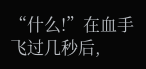“什么!”在血手飞过几秒后,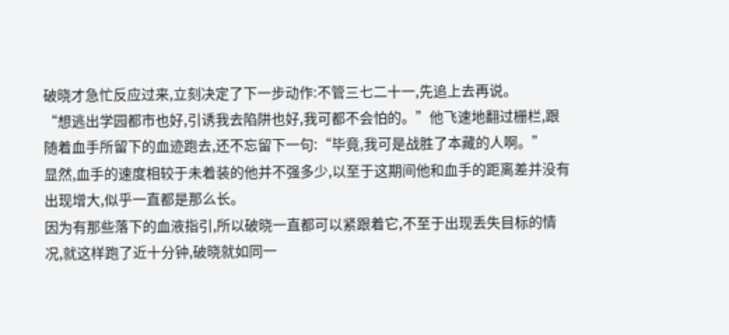破晓才急忙反应过来,立刻决定了下一步动作:不管三七二十一,先追上去再说。
“想逃出学园都市也好,引诱我去陷阱也好,我可都不会怕的。”他飞速地翻过栅栏,跟随着血手所留下的血迹跑去,还不忘留下一句:“毕竟,我可是战胜了本藏的人啊。”
显然,血手的速度相较于未着装的他并不强多少,以至于这期间他和血手的距离差并没有出现增大,似乎一直都是那么长。
因为有那些落下的血液指引,所以破晓一直都可以紧跟着它,不至于出现丢失目标的情况,就这样跑了近十分钟,破晓就如同一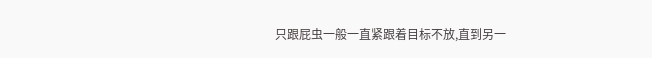只跟屁虫一般一直紧跟着目标不放,直到另一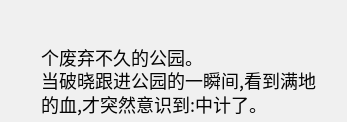个废弃不久的公园。
当破晓跟进公园的一瞬间,看到满地的血,才突然意识到:中计了。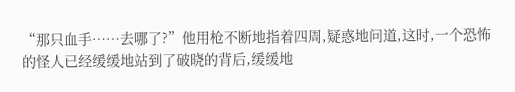“那只血手……去哪了?”他用枪不断地指着四周,疑惑地问道,这时,一个恐怖的怪人已经缓缓地站到了破晓的背后,缓缓地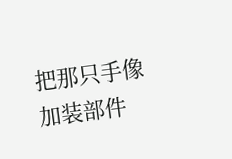把那只手像加装部件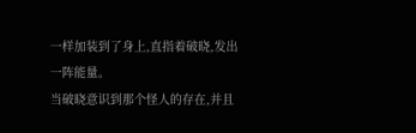一样加装到了身上,直指着破晓,发出一阵能量。
当破晓意识到那个怪人的存在,并且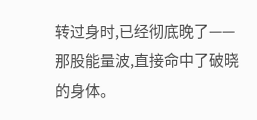转过身时,已经彻底晚了——那股能量波,直接命中了破晓的身体。